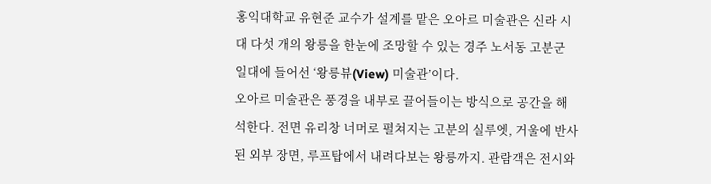홍익대학교 유현준 교수가 설계를 맡은 오아르 미술관은 신라 시대 다섯 개의 왕릉을 한눈에 조망할 수 있는 경주 노서동 고분군 일대에 들어선 ‘왕릉뷰(View) 미술관’이다.
오아르 미술관은 풍경을 내부로 끌어들이는 방식으로 공간을 해석한다. 전면 유리창 너머로 펼쳐지는 고분의 실루엣, 거울에 반사된 외부 장면, 루프탑에서 내려다보는 왕릉까지. 관람객은 전시와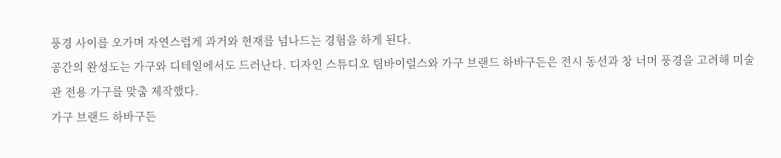풍경 사이를 오가며 자연스럽게 과거와 현재를 넘나드는 경험을 하게 된다.
공간의 완성도는 가구와 디테일에서도 드러난다. 디자인 스튜디오 팀바이럴스와 가구 브랜드 하바구든은 전시 동선과 창 너머 풍경을 고려해 미술관 전용 가구를 맞춤 제작했다.
가구 브랜드 하바구든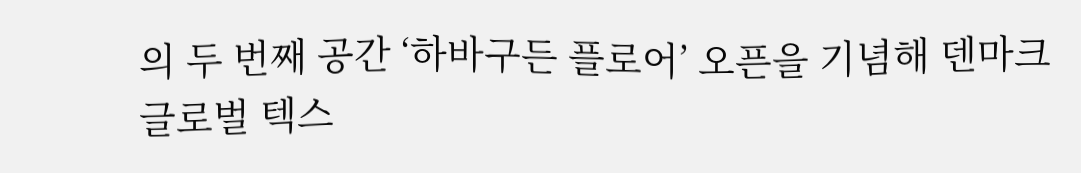의 두 번째 공간 ‘하바구든 플로어’ 오픈을 기념해 덴마크 글로벌 텍스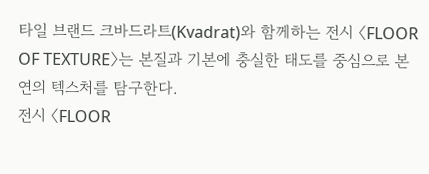타일 브랜드 크바드라트(Kvadrat)와 함께하는 전시 〈FLOOR OF TEXTURE〉는 본질과 기본에 충실한 태도를 중심으로 본연의 텍스처를 탐구한다.
전시 〈FLOOR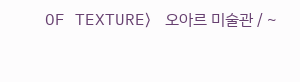OF TEXTURE〉 오아르 미술관 / ~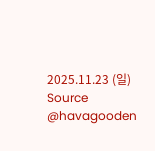2025.11.23 (일)
Source @havagooden